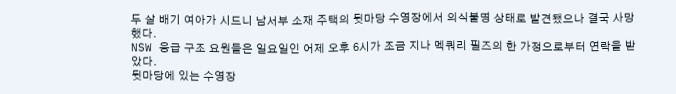두 살 배기 여아가 시드니 남서부 소재 주택의 뒷마당 수영장에서 의식불명 상태로 발견됐으나 결국 사망했다.
NSW 응급 구조 요원들은 일요일인 어제 오후 6시가 조금 지나 멕쿼리 필즈의 한 가정으로부터 연락을 받았다.
뒷마당에 있는 수영장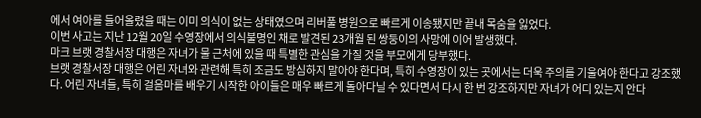에서 여아를 들어올렸을 때는 이미 의식이 없는 상태였으며 리버풀 병원으로 빠르게 이송됐지만 끝내 목숨을 잃었다.
이번 사고는 지난 12월 20일 수영장에서 의식불명인 채로 발견된 23개월 된 쌍둥이의 사망에 이어 발생했다.
마크 브랫 경찰서장 대행은 자녀가 물 근처에 있을 때 특별한 관심을 가질 것을 부모에게 당부했다.
브랫 경찰서장 대행은 어린 자녀와 관련해 특히 조금도 방심하지 말아야 한다며, 특히 수영장이 있는 곳에서는 더욱 주의를 기울여야 한다고 강조했다. 어린 자녀들, 특히 걸음마를 배우기 시작한 아이들은 매우 빠르게 돌아다닐 수 있다면서 다시 한 번 강조하지만 자녀가 어디 있는지 안다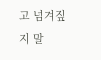고 넘겨짚지 말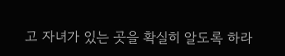고 자녀가 있는 곳을 확실히 알도록 하라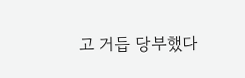고 거듭 당부했다